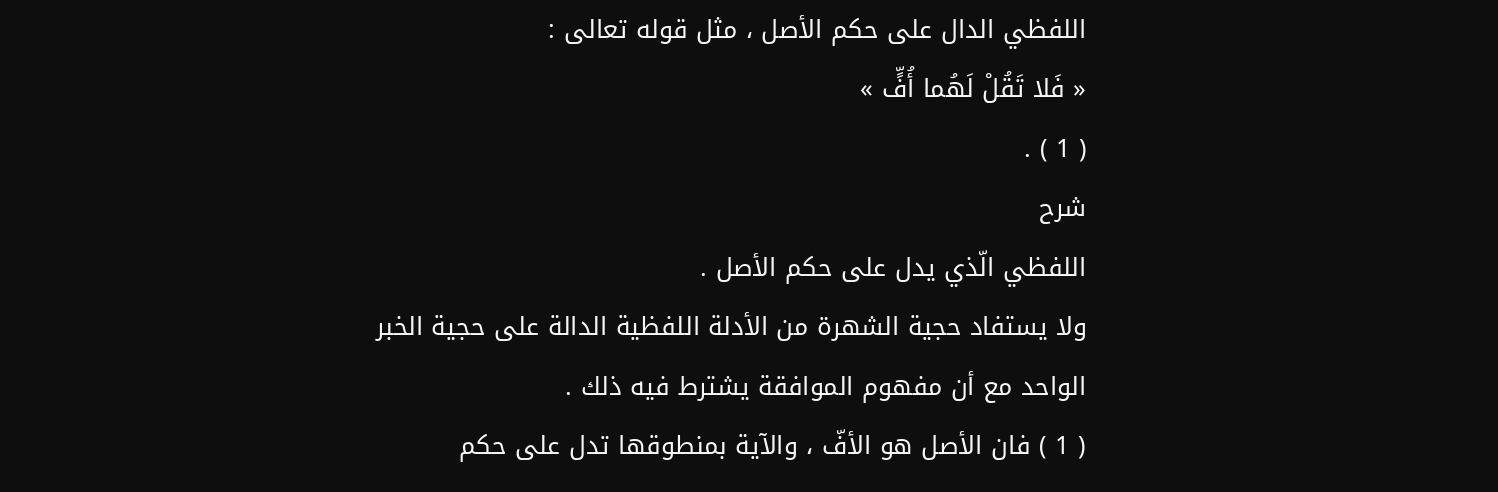اللفظي الدال على حكم الأصل ، مثل قوله تعالى :
« فَلا تَقُلْ لَهُما أُفٍّ »
( 1 ) .
شرح
اللفظي الّذي يدل على حكم الأصل .
ولا يستفاد حجية الشهرة من الأدلة اللفظية الدالة على حجية الخبر الواحد مع أن مفهوم الموافقة يشترط فيه ذلك .
( 1 ) فان الأصل هو الأفّ ، والآية بمنطوقها تدل على حكم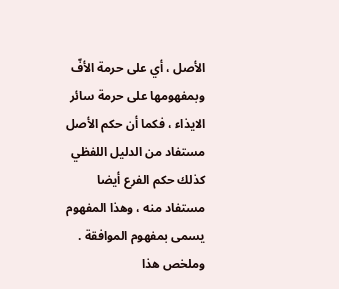الأصل ، أي على حرمة الأفّ وبمفهومها على حرمة سائر الايذاء ، فكما أن حكم الأصل مستفاد من الدليل اللفظي كذلك حكم الفرع أيضا مستفاد منه ، وهذا المفهوم يسمى بمفهوم الموافقة .
وملخص هذا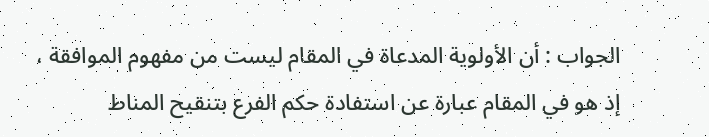الجواب : أن الأولوية المدعاة في المقام ليست من مفهوم الموافقة ، إذ هو في المقام عبارة عن استفادة حكم الفرع بتنقيح المناط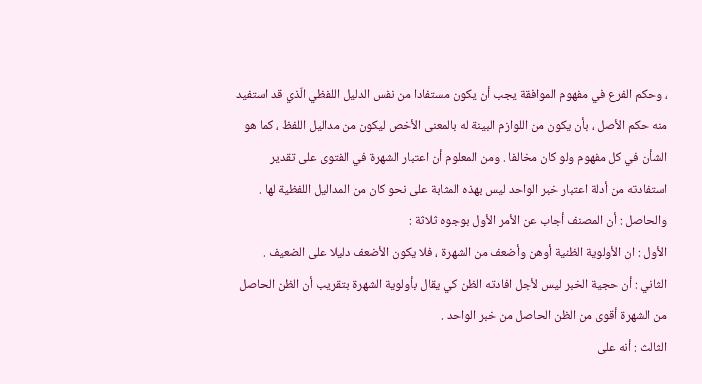، وحكم الفرع في مفهوم الموافقة يجب أن يكون مستفادا من نفس الدليل اللفظي الّذي قد استفيد منه حكم الأصل ، بأن يكون من اللوازم البينة له بالمعنى الأخص ليكون من مداليل اللفظ ، كما هو الشأن في كل مفهوم ولو كان مخالفا . ومن المعلوم أن اعتبار الشهرة في الفتوى على تقدير استفادته من أدلة اعتبار خبر الواحد ليس بهذه المثابة على نحو كان من المداليل اللفظية لها .
والحاصل : أن المصنف أجاب عن الأمر الأول بوجوه ثلاثة :
الأول : ان الأولوية الظنية أوهن وأضعف من الشهرة ، فلا يكون الأضعف دليلا على الضعيف .
الثاني : أن حجية الخبر ليس لأجل افادته الظن كي يقال بأولوية الشهرة بتقريب أن الظن الحاصل من الشهرة أقوى من الظن الحاصل من خبر الواحد .
الثالث : أنه على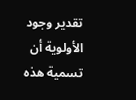تقدير وجود الأولوية أن تسمية هذه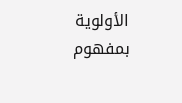الأولوية بمفهوم